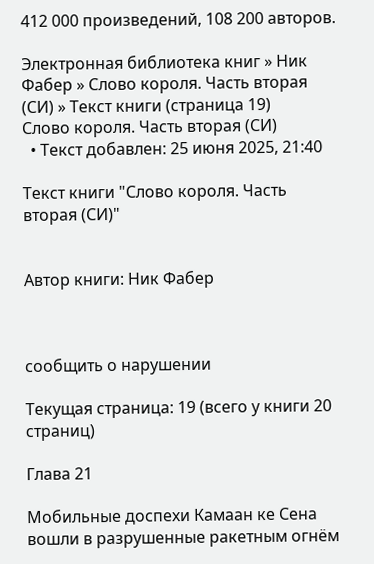412 000 произведений, 108 200 авторов.

Электронная библиотека книг » Ник Фабер » Слово короля. Часть вторая (СИ) » Текст книги (страница 19)
Слово короля. Часть вторая (СИ)
  • Текст добавлен: 25 июня 2025, 21:40

Текст книги "Слово короля. Часть вторая (СИ)"


Автор книги: Ник Фабер



сообщить о нарушении

Текущая страница: 19 (всего у книги 20 страниц)

Глава 21

Мобильные доспехи Камаан ке Сена вошли в разрушенные ракетным огнём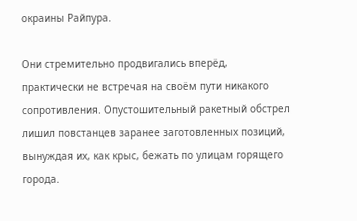окраины Райпура.

Они стремительно продвигались вперёд, практически не встречая на своём пути никакого сопротивления. Опустошительный ракетный обстрел лишил повстанцев заранее заготовленных позиций, вынуждая их, как крыс, бежать по улицам горящего города.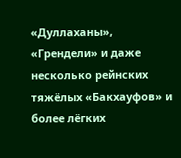«Дуллаханы», «Грендели» и даже несколько рейнских тяжёлых «Бакхауфов» и более лёгких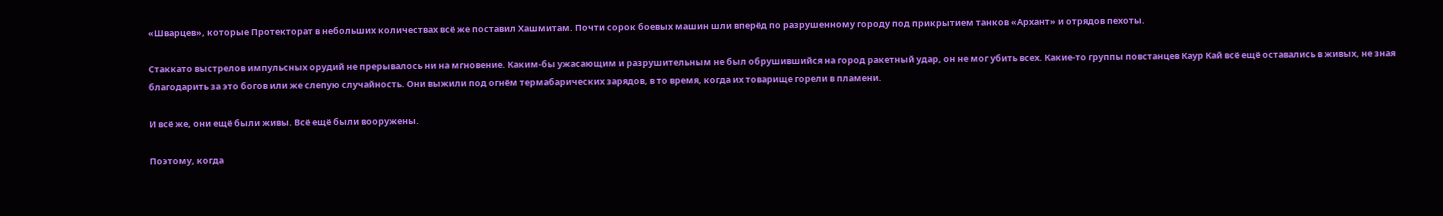«Шварцев», которые Протекторат в небольших количествах всё же поставил Хашмитам. Почти сорок боевых машин шли вперёд по разрушенному городу под прикрытием танков «Архант» и отрядов пехоты.

Стаккато выстрелов импульсных орудий не прерывалось ни на мгновение. Каким-бы ужасающим и разрушительным не был обрушившийся на город ракетный удар, он не мог убить всех. Какие-то группы повстанцев Каур Кай всё ещё оставались в живых, не зная благодарить за это богов или же слепую случайность. Они выжили под огнём термабарических зарядов, в то время, когда их товарище горели в пламени.

И всё же, они ещё были живы. Всё ещё были вооружены.

Поэтому, когда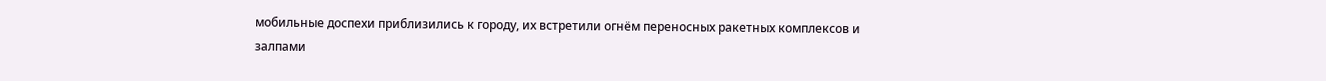мобильные доспехи приблизились к городу, их встретили огнём переносных ракетных комплексов и залпами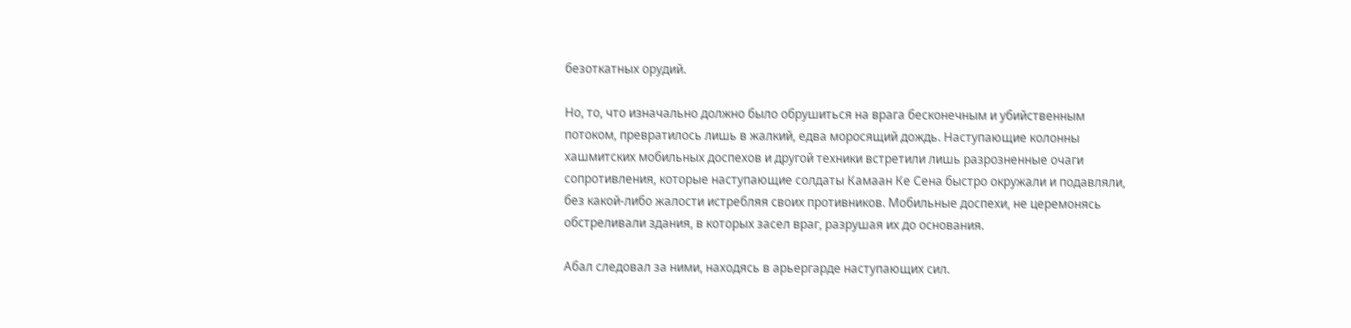безоткатных орудий.

Но, то, что изначально должно было обрушиться на врага бесконечным и убийственным потоком, превратилось лишь в жалкий, едва моросящий дождь. Наступающие колонны хашмитских мобильных доспехов и другой техники встретили лишь разрозненные очаги сопротивления, которые наступающие солдаты Камаан Ке Сена быстро окружали и подавляли, без какой-либо жалости истребляя своих противников. Мобильные доспехи, не церемонясь обстреливали здания, в которых засел враг, разрушая их до основания.

Абал следовал за ними, находясь в арьергарде наступающих сил.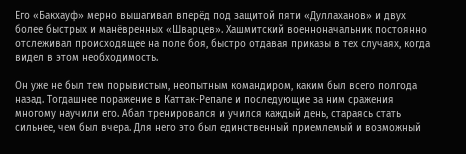Его «Бакхауф» мерно вышагивал вперёд под защитой пяти «Дуллаханов» и двух более быстрых и манёвренных «Шварцев». Хашмитский военноначальник постоянно отслеживал происходящее на поле боя, быстро отдавая приказы в тех случаях, когда видел в этом необходимость.

Он уже не был тем порывистым, неопытным командиром, каким был всего полгода назад. Тогдашнее поражение в Каттак-Репале и последующие за ним сражения многому научили его. Абал тренировался и учился каждый день, стараясь стать сильнее, чем был вчера. Для него это был единственный приемлемый и возможный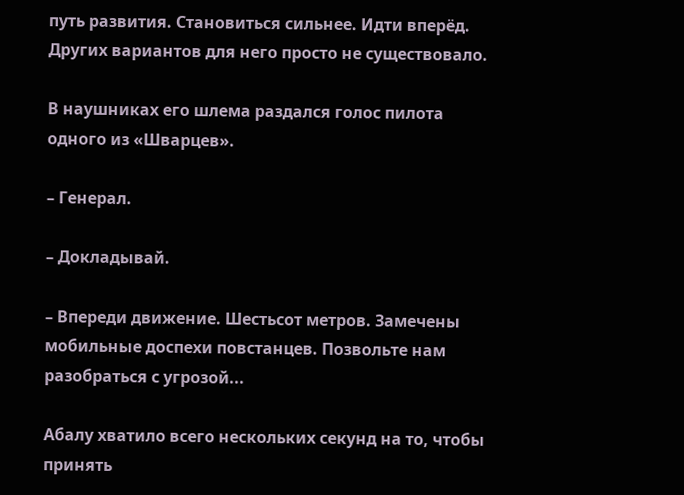путь развития. Становиться сильнее. Идти вперёд. Других вариантов для него просто не существовало.

В наушниках его шлема раздался голос пилота одного из «Шварцев».

– Генерал.

– Докладывай.

– Впереди движение. Шестьсот метров. Замечены мобильные доспехи повстанцев. Позвольте нам разобраться с угрозой...

Абалу хватило всего нескольких секунд на то, чтобы принять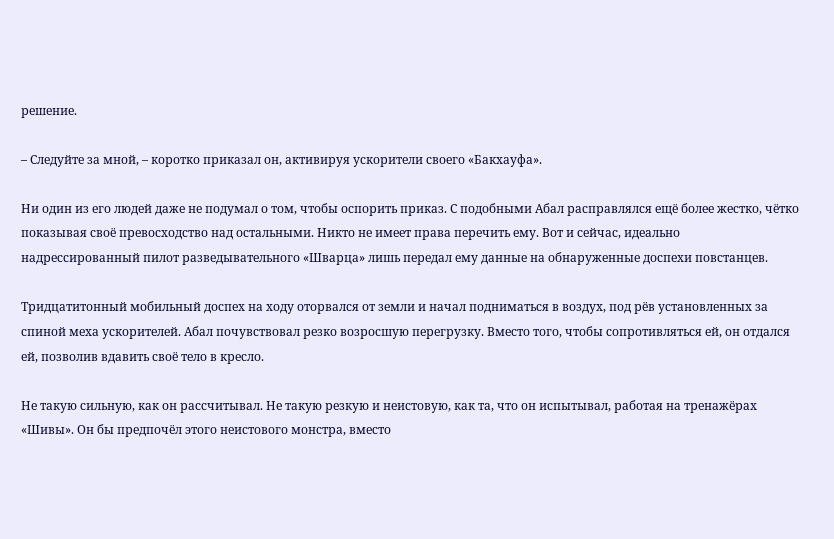решение.

– Следуйте за мной, – коротко приказал он, активируя ускорители своего «Бакхауфа».

Ни один из его людей даже не подумал о том, чтобы оспорить приказ. С подобными Абал расправлялся ещё более жестко, чётко показывая своё превосходство над остальными. Никто не имеет права перечить ему. Вот и сейчас, идеально надрессированный пилот разведывательного «Шварца» лишь передал ему данные на обнаруженные доспехи повстанцев.

Тридцатитонный мобильный доспех на ходу оторвался от земли и начал подниматься в воздух, под рёв установленных за спиной меха ускорителей. Абал почувствовал резко возросшую перегрузку. Вместо того, чтобы сопротивляться ей, он отдался ей, позволив вдавить своё тело в кресло.

Не такую сильную, как он рассчитывал. Не такую резкую и неистовую, как та, что он испытывал, работая на тренажёрах «Шивы». Он бы предпочёл этого неистового монстра, вместо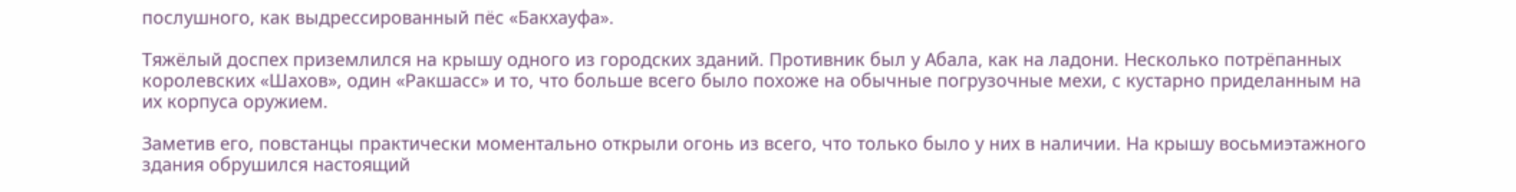послушного, как выдрессированный пёс «Бакхауфа».

Тяжёлый доспех приземлился на крышу одного из городских зданий. Противник был у Абала, как на ладони. Несколько потрёпанных королевских «Шахов», один «Ракшасс» и то, что больше всего было похоже на обычные погрузочные мехи, с кустарно приделанным на их корпуса оружием.

Заметив его, повстанцы практически моментально открыли огонь из всего, что только было у них в наличии. На крышу восьмиэтажного здания обрушился настоящий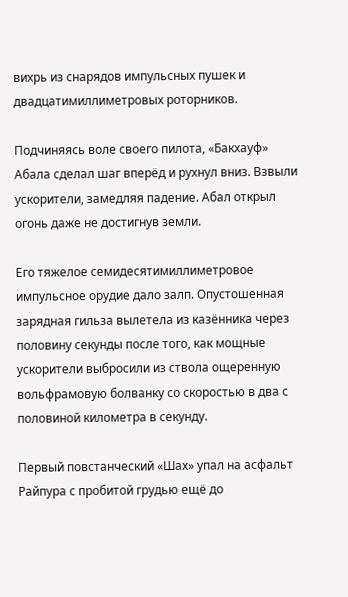вихрь из снарядов импульсных пушек и двадцатимиллиметровых роторников.

Подчиняясь воле своего пилота, «Бакхауф» Абала сделал шаг вперёд и рухнул вниз. Взвыли ускорители, замедляя падение. Абал открыл огонь даже не достигнув земли.

Его тяжелое семидесятимиллиметровое импульсное орудие дало залп. Опустошенная зарядная гильза вылетела из казённика через половину секунды после того, как мощные ускорители выбросили из ствола ощеренную вольфрамовую болванку со скоростью в два с половиной километра в секунду.

Первый повстанческий «Шах» упал на асфальт Райпура с пробитой грудью ещё до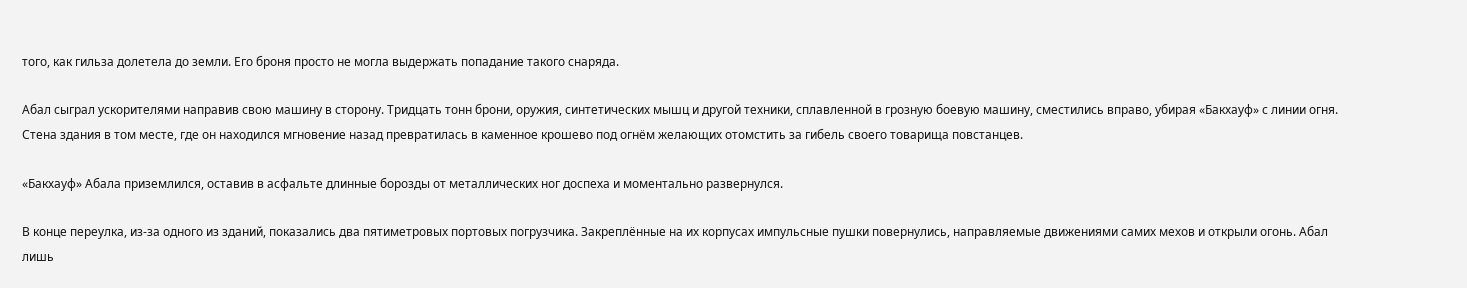того, как гильза долетела до земли. Его броня просто не могла выдержать попадание такого снаряда.

Абал сыграл ускорителями направив свою машину в сторону. Тридцать тонн брони, оружия, синтетических мышц и другой техники, сплавленной в грозную боевую машину, сместились вправо, убирая «Бакхауф» с линии огня. Стена здания в том месте, где он находился мгновение назад превратилась в каменное крошево под огнём желающих отомстить за гибель своего товарища повстанцев.

«Бакхауф» Абала приземлился, оставив в асфальте длинные борозды от металлических ног доспеха и моментально развернулся.

В конце переулка, из-за одного из зданий, показались два пятиметровых портовых погрузчика. Закреплённые на их корпусах импульсные пушки повернулись, направляемые движениями самих мехов и открыли огонь. Абал лишь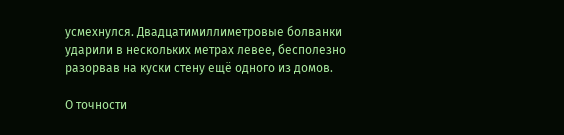усмехнулся. Двадцатимиллиметровые болванки ударили в нескольких метрах левее, бесполезно разорвав на куски стену ещё одного из домов.

О точности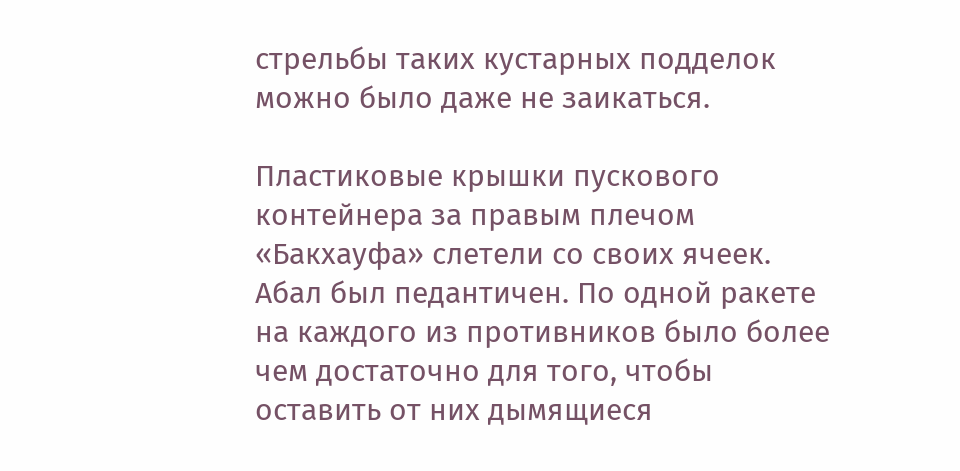стрельбы таких кустарных подделок можно было даже не заикаться.

Пластиковые крышки пускового контейнера за правым плечом «Бакхауфа» слетели со своих ячеек. Абал был педантичен. По одной ракете на каждого из противников было более чем достаточно для того, чтобы оставить от них дымящиеся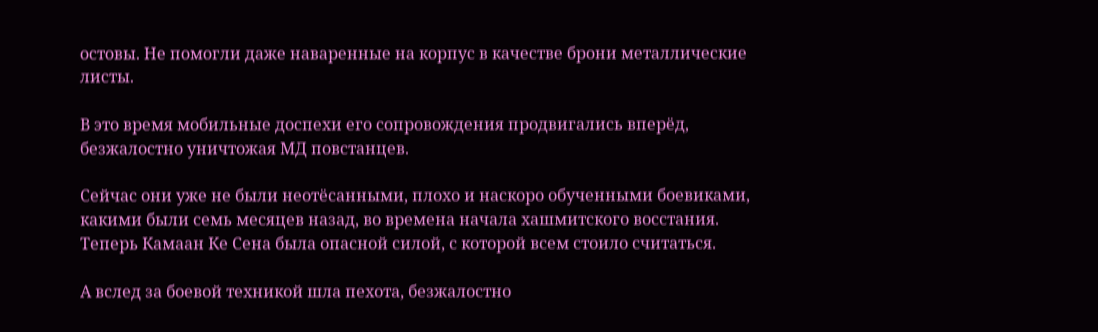остовы. Не помогли даже наваренные на корпус в качестве брони металлические листы.

В это время мобильные доспехи его сопровождения продвигались вперёд, безжалостно уничтожая МД повстанцев.

Сейчас они уже не были неотёсанными, плохо и наскоро обученными боевиками, какими были семь месяцев назад, во времена начала хашмитского восстания. Теперь Камаан Ке Сена была опасной силой, с которой всем стоило считаться.

А вслед за боевой техникой шла пехота, безжалостно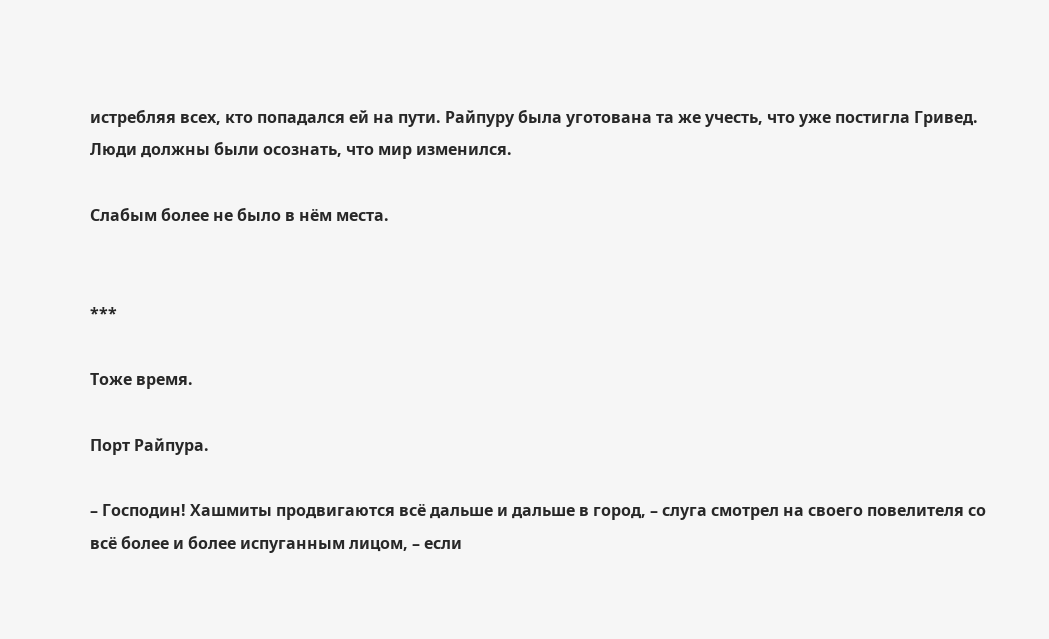истребляя всех, кто попадался ей на пути. Райпуру была уготована та же учесть, что уже постигла Гривед. Люди должны были осознать, что мир изменился.

Слабым более не было в нём места.


***

Тоже время.

Порт Райпура.

– Господин! Хашмиты продвигаются всё дальше и дальше в город, – слуга смотрел на своего повелителя со всё более и более испуганным лицом, – если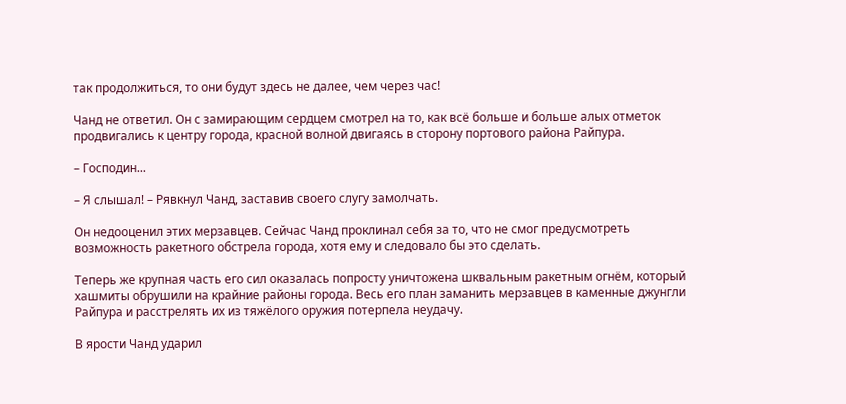так продолжиться, то они будут здесь не далее, чем через час!

Чанд не ответил. Он с замирающим сердцем смотрел на то, как всё больше и больше алых отметок продвигались к центру города, красной волной двигаясь в сторону портового района Райпура.

– Господин...

– Я слышал! – Рявкнул Чанд, заставив своего слугу замолчать.

Он недооценил этих мерзавцев. Сейчас Чанд проклинал себя за то, что не смог предусмотреть возможность ракетного обстрела города, хотя ему и следовало бы это сделать.

Теперь же крупная часть его сил оказалась попросту уничтожена шквальным ракетным огнём, который хашмиты обрушили на крайние районы города. Весь его план заманить мерзавцев в каменные джунгли Райпура и расстрелять их из тяжёлого оружия потерпела неудачу.

В ярости Чанд ударил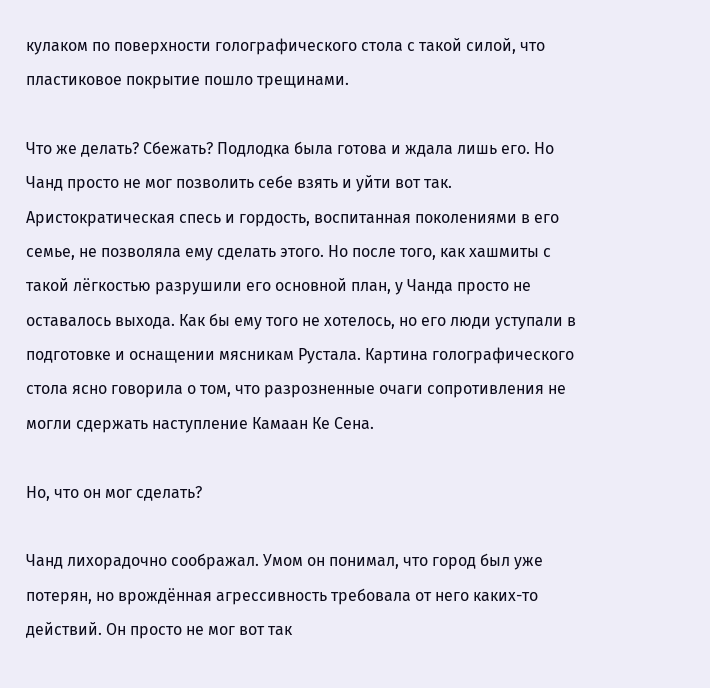кулаком по поверхности голографического стола с такой силой, что пластиковое покрытие пошло трещинами.

Что же делать? Сбежать? Подлодка была готова и ждала лишь его. Но Чанд просто не мог позволить себе взять и уйти вот так. Аристократическая спесь и гордость, воспитанная поколениями в его семье, не позволяла ему сделать этого. Но после того, как хашмиты с такой лёгкостью разрушили его основной план, у Чанда просто не оставалось выхода. Как бы ему того не хотелось, но его люди уступали в подготовке и оснащении мясникам Рустала. Картина голографического стола ясно говорила о том, что разрозненные очаги сопротивления не могли сдержать наступление Камаан Ке Сена.

Но, что он мог сделать?

Чанд лихорадочно соображал. Умом он понимал, что город был уже потерян, но врождённая агрессивность требовала от него каких-то действий. Он просто не мог вот так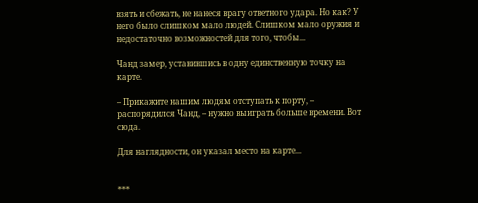взять и сбежать, не нанеся врагу ответного удара. Но как? У него было слишком мало людей. Слишком мало оружия и недостаточно возможностей для того, чтобы...

Чанд замер, уставившись в одну единственную точку на карте.

– Прикажите нашим людям отступать к порту, – распорядился Чанд, – нужно выиграть больше времени. Вот сюда.

Для наглядности, он указал место на карте...


***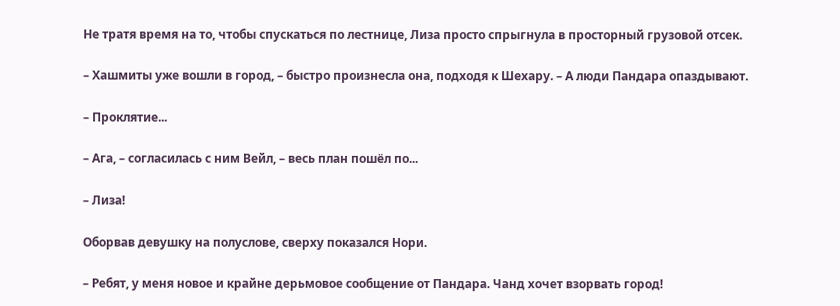Не тратя время на то, чтобы спускаться по лестнице, Лиза просто спрыгнула в просторный грузовой отсек.

– Хашмиты уже вошли в город, – быстро произнесла она, подходя к Шехару. – А люди Пандара опаздывают.

– Проклятие...

– Ага, – согласилась с ним Вейл, – весь план пошёл по...

– Лиза!

Оборвав девушку на полуслове, сверху показался Нори.

– Ребят, у меня новое и крайне дерьмовое сообщение от Пандара. Чанд хочет взорвать город!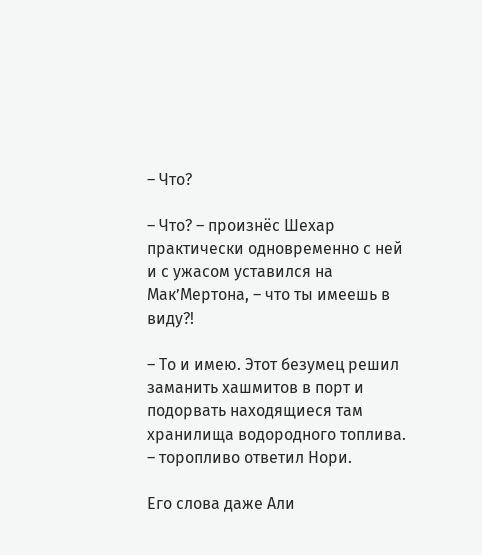– Что?

– Что? – произнёс Шехар практически одновременно с ней и с ужасом уставился на Мак’Мертона, – что ты имеешь в виду?!

– То и имею. Этот безумец решил заманить хашмитов в порт и подорвать находящиеся там хранилища водородного топлива. – торопливо ответил Нори.

Его слова даже Али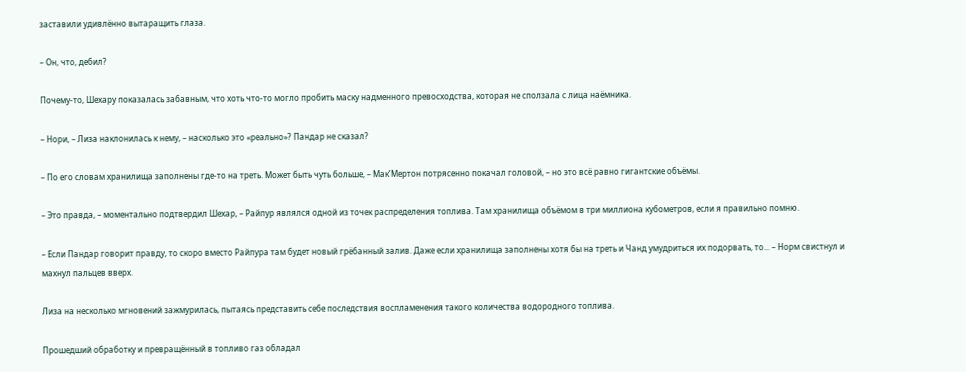заставили удивлённо вытаращить глаза.

– Он, что, дебил?

Почему-то, Шехару показалась забавным, что хоть что-то могло пробить маску надменного превосходства, которая не сползала с лица наёмника.

– Нори, – Лиза наклонилась к нему, – насколько это «реально»? Пандар не сказал?

– По его словам хранилища заполнены где-то на треть. Может быть чуть больше, – Мак’Мертон потрясенно покачал головой, – но это всё равно гигантские объёмы.

– Это правда, – моментально подтвердил Шехар, – Райпур являлся одной из точек распределения топлива. Там хранилища объёмом в три миллиона кубометров, если я правильно помню.

– Если Пандар говорит правду, то скоро вместо Райпура там будет новый грёбанный залив. Даже если хранилища заполнены хотя бы на треть и Чанд умудриться их подорвать, то... – Норм свистнул и махнул пальцев вверх.

Лиза на несколько мгновений зажмурилась, пытаясь представить себе последствия воспламенения такого количества водородного топлива.

Прошедший обработку и превращённый в топливо газ обладал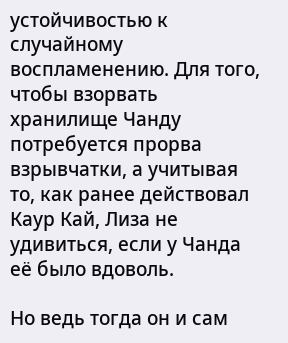устойчивостью к случайному воспламенению. Для того, чтобы взорвать хранилище Чанду потребуется прорва взрывчатки, а учитывая то, как ранее действовал Каур Кай, Лиза не удивиться, если у Чанда её было вдоволь.

Но ведь тогда он и сам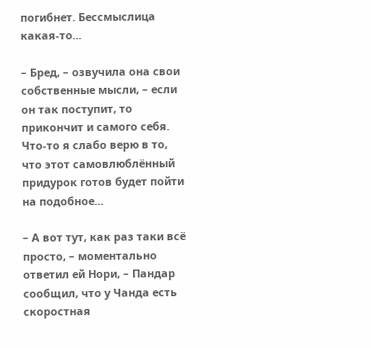погибнет. Бессмыслица какая-то...

– Бред, – озвучила она свои собственные мысли, – если он так поступит, то прикончит и самого себя. Что-то я слабо верю в то, что этот самовлюблённый придурок готов будет пойти на подобное...

– А вот тут, как раз таки всё просто, – моментально ответил ей Нори, – Пандар сообщил, что у Чанда есть скоростная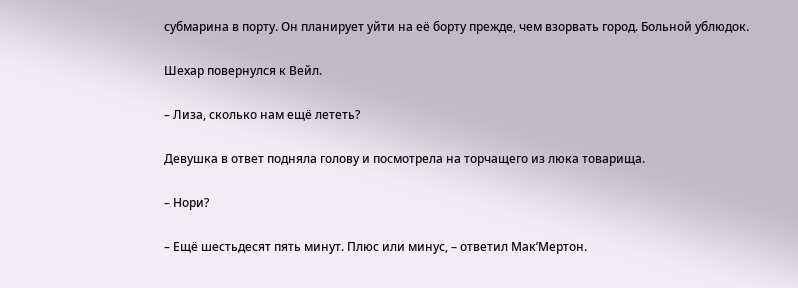субмарина в порту. Он планирует уйти на её борту прежде, чем взорвать город. Больной ублюдок.

Шехар повернулся к Вейл.

– Лиза, сколько нам ещё лететь?

Девушка в ответ подняла голову и посмотрела на торчащего из люка товарища.

– Нори?

– Ещё шестьдесят пять минут. Плюс или минус, – ответил Мак’Мертон.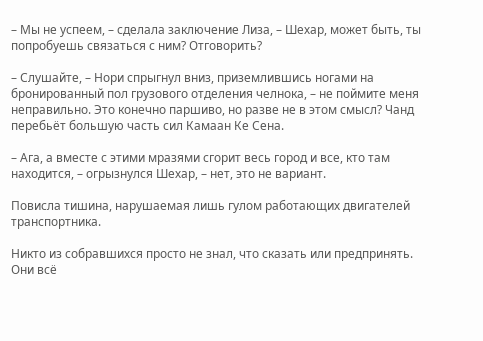– Мы не успеем, – сделала заключение Лиза, – Шехар, может быть, ты попробуешь связаться с ним? Отговорить?

– Слушайте, – Нори спрыгнул вниз, приземлившись ногами на бронированный пол грузового отделения челнока, – не поймите меня неправильно. Это конечно паршиво, но разве не в этом смысл? Чанд перебьёт большую часть сил Камаан Ке Сена.

– Ага, а вместе с этими мразями сгорит весь город и все, кто там находится, – огрызнулся Шехар, – нет, это не вариант.

Повисла тишина, нарушаемая лишь гулом работающих двигателей транспортника.

Никто из собравшихся просто не знал, что сказать или предпринять. Они всё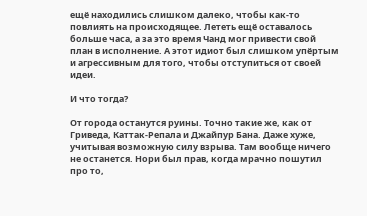ещё находились слишком далеко, чтобы как-то повлиять на происходящее. Лететь ещё оставалось больше часа, а за это время Чанд мог привести свой план в исполнение. А этот идиот был слишком упёртым и агрессивным для того, чтобы отступиться от своей идеи.

И что тогда?

От города останутся руины. Точно такие же, как от Гриведа, Каттак-Репала и Джайпур Бана. Даже хуже, учитывая возможную силу взрыва. Там вообще ничего не останется. Нори был прав, когда мрачно пошутил про то,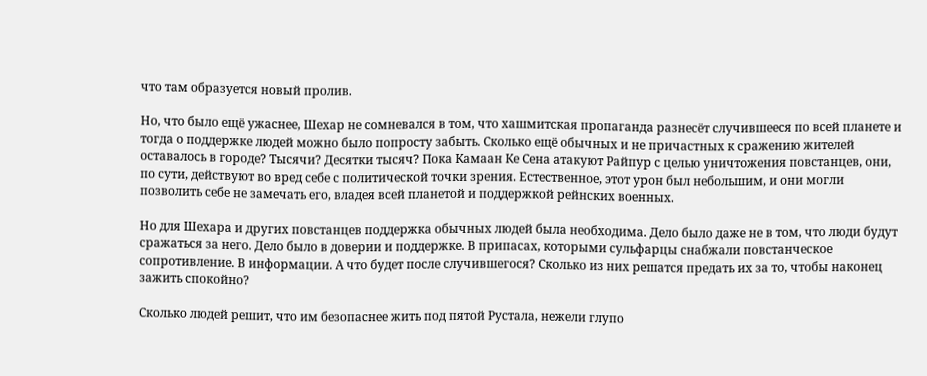что там образуется новый пролив.

Но, что было ещё ужаснее, Шехар не сомневался в том, что хашмитская пропаганда разнесёт случившееся по всей планете и тогда о поддержке людей можно было попросту забыть. Сколько ещё обычных и не причастных к сражению жителей оставалось в городе? Тысячи? Десятки тысяч? Пока Камаан Ке Сена атакуют Райпур с целью уничтожения повстанцев, они, по сути, действуют во вред себе с политической точки зрения. Естественное, этот урон был небольшим, и они могли позволить себе не замечать его, владея всей планетой и поддержкой рейнских военных.

Но для Шехара и других повстанцев поддержка обычных людей была необходима. Дело было даже не в том, что люди будут сражаться за него. Дело было в доверии и поддержке. В припасах, которыми сульфарцы снабжали повстанческое сопротивление. В информации. А что будет после случившегося? Сколько из них решатся предать их за то, чтобы наконец зажить спокойно?

Сколько людей решит, что им безопаснее жить под пятой Рустала, нежели глупо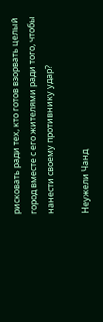рисковать ради тех, кто готов взорвать целый город вместе с его жителями ради того, чтобы нанести своему противнику удар?

Неужели Чанд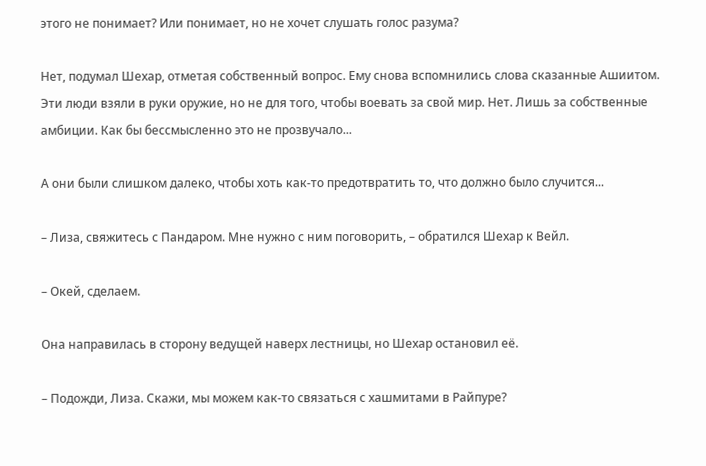этого не понимает? Или понимает, но не хочет слушать голос разума?

Нет, подумал Шехар, отметая собственный вопрос. Ему снова вспомнились слова сказанные Ашиитом. Эти люди взяли в руки оружие, но не для того, чтобы воевать за свой мир. Нет. Лишь за собственные амбиции. Как бы бессмысленно это не прозвучало...

А они были слишком далеко, чтобы хоть как-то предотвратить то, что должно было случится...

– Лиза, свяжитесь с Пандаром. Мне нужно с ним поговорить, – обратился Шехар к Вейл.

– Окей, сделаем.

Она направилась в сторону ведущей наверх лестницы, но Шехар остановил её.

– Подожди, Лиза. Скажи, мы можем как-то связаться с хашмитами в Райпуре?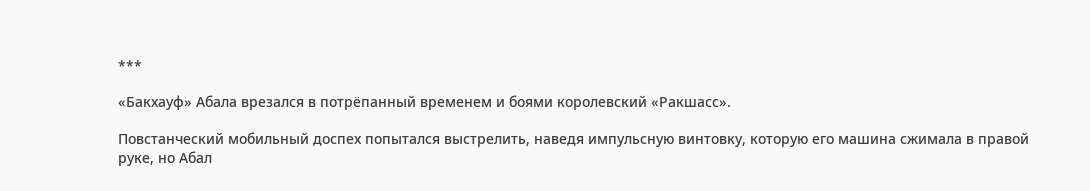***

«Бакхауф» Абала врезался в потрёпанный временем и боями королевский «Ракшасс».

Повстанческий мобильный доспех попытался выстрелить, наведя импульсную винтовку, которую его машина сжимала в правой руке, но Абал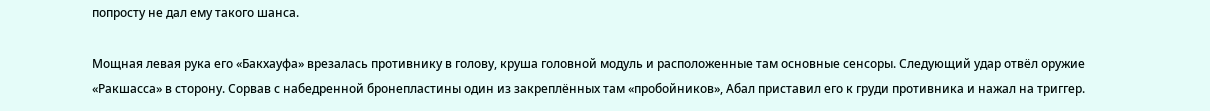попросту не дал ему такого шанса.

Мощная левая рука его «Бакхауфа» врезалась противнику в голову, круша головной модуль и расположенные там основные сенсоры. Следующий удар отвёл оружие «Ракшасса» в сторону. Сорвав с набедренной бронепластины один из закреплённых там «пробойников», Абал приставил его к груди противника и нажал на триггер.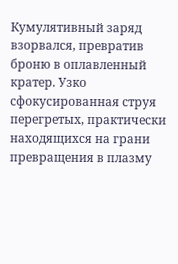Кумулятивный заряд взорвался, превратив броню в оплавленный кратер. Узко сфокусированная струя перегретых, практически находящихся на грани превращения в плазму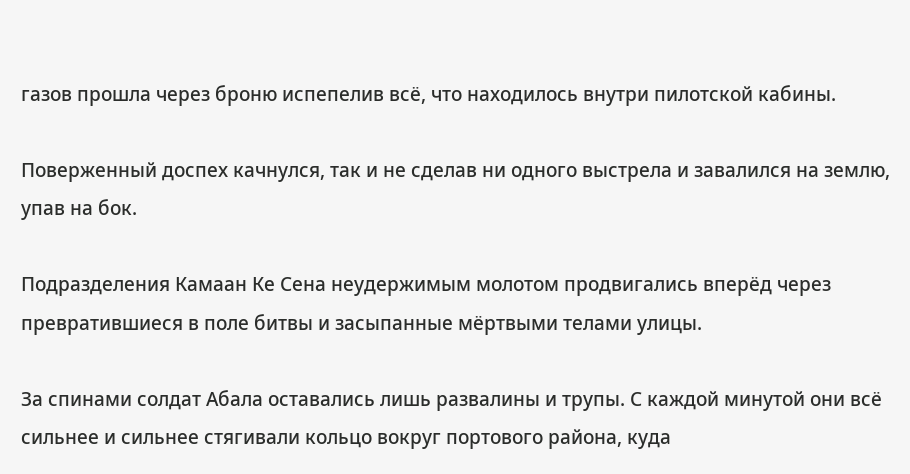газов прошла через броню испепелив всё, что находилось внутри пилотской кабины.

Поверженный доспех качнулся, так и не сделав ни одного выстрела и завалился на землю, упав на бок.

Подразделения Камаан Ке Сена неудержимым молотом продвигались вперёд через превратившиеся в поле битвы и засыпанные мёртвыми телами улицы.

За спинами солдат Абала оставались лишь развалины и трупы. С каждой минутой они всё сильнее и сильнее стягивали кольцо вокруг портового района, куда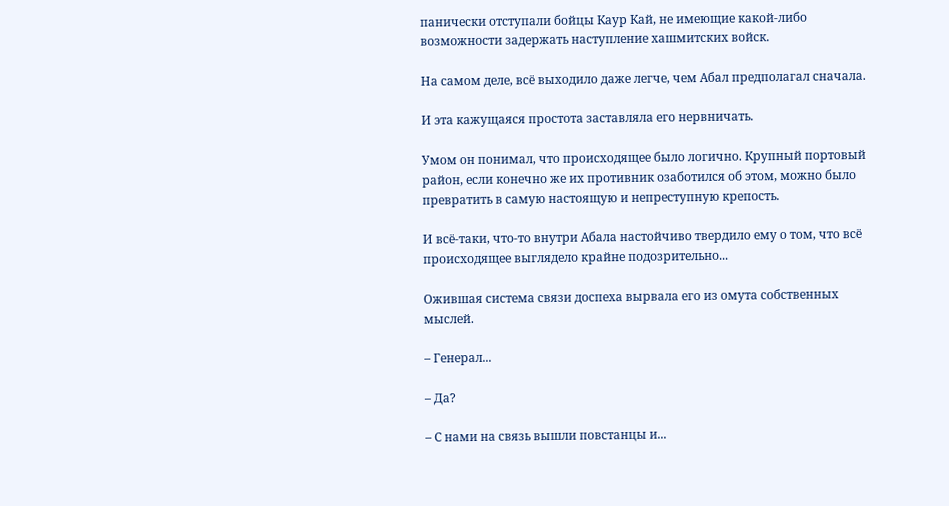панически отступали бойцы Каур Кай, не имеющие какой-либо возможности задержать наступление хашмитских войск.

На самом деле, всё выходило даже легче, чем Абал предполагал сначала.

И эта кажущаяся простота заставляла его нервничать.

Умом он понимал, что происходящее было логично. Крупный портовый район, если конечно же их противник озаботился об этом, можно было превратить в самую настоящую и непреступную крепость.

И всё-таки, что-то внутри Абала настойчиво твердило ему о том, что всё происходящее выглядело крайне подозрительно...

Ожившая система связи доспеха вырвала его из омута собственных мыслей.

– Генерал...

– Да?

– С нами на связь вышли повстанцы и...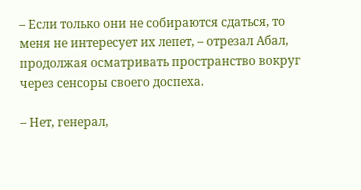– Если только они не собираются сдаться, то меня не интересует их лепет, – отрезал Абал, продолжая осматривать пространство вокруг через сенсоры своего доспеха.

– Нет, генерал,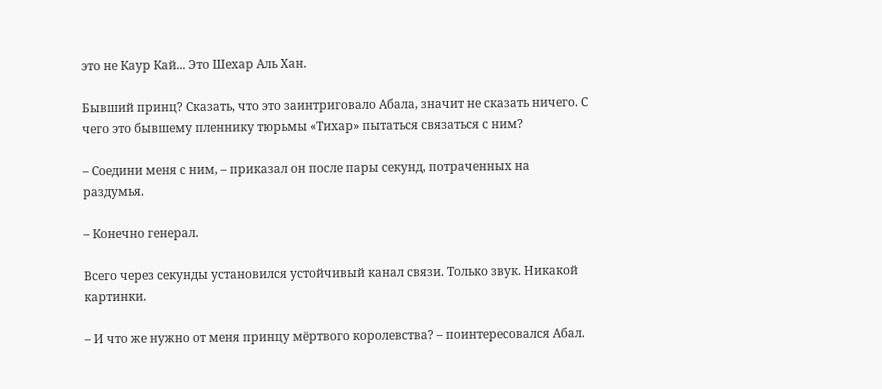это не Каур Кай... Это Шехар Аль Хан.

Бывший принц? Сказать, что это заинтриговало Абала, значит не сказать ничего. С чего это бывшему пленнику тюрьмы «Тихар» пытаться связаться с ним?

– Соедини меня с ним, – приказал он после пары секунд, потраченных на раздумья.

– Конечно генерал.

Всего через секунды установился устойчивый канал связи. Только звук. Никакой картинки.

– И что же нужно от меня принцу мёртвого королевства? – поинтересовался Абал.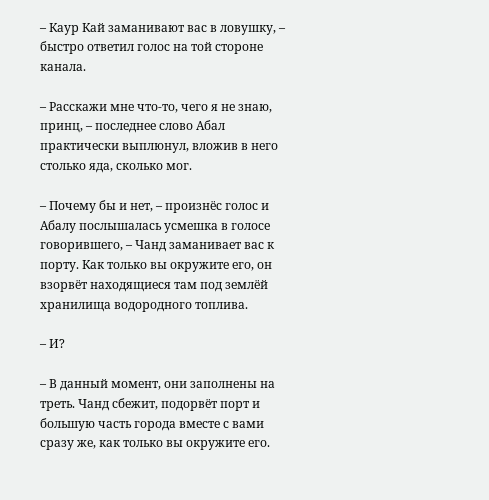– Каур Кай заманивают вас в ловушку, – быстро ответил голос на той стороне канала.

– Расскажи мне что-то, чего я не знаю, принц, – последнее слово Абал практически выплюнул, вложив в него столько яда, сколько мог.

– Почему бы и нет, – произнёс голос и Абалу послышалась усмешка в голосе говорившего, – Чанд заманивает вас к порту. Как только вы окружите его, он взорвёт находящиеся там под землёй хранилища водородного топлива.

– И?

– В данный момент, они заполнены на треть. Чанд сбежит, подорвёт порт и большую часть города вместе с вами сразу же, как только вы окружите его.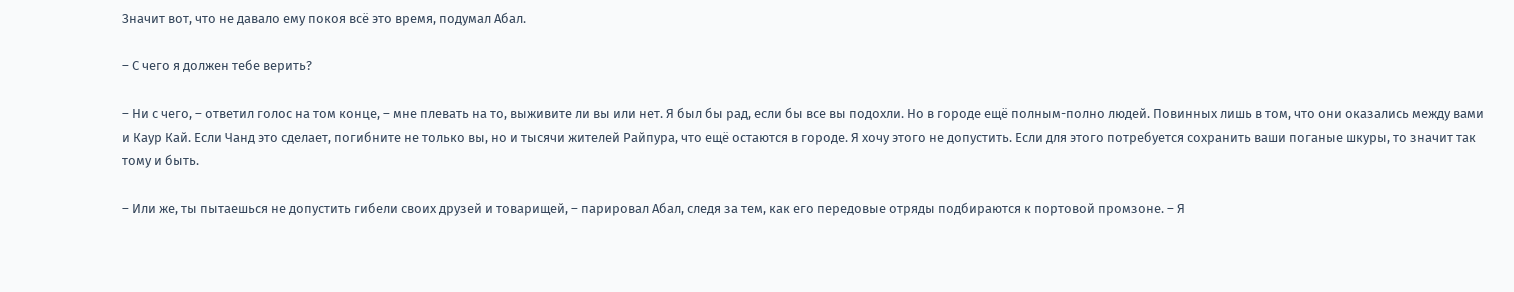Значит вот, что не давало ему покоя всё это время, подумал Абал.

– С чего я должен тебе верить?

– Ни с чего, – ответил голос на том конце, – мне плевать на то, выживите ли вы или нет. Я был бы рад, если бы все вы подохли. Но в городе ещё полным-полно людей. Повинных лишь в том, что они оказались между вами и Каур Кай. Если Чанд это сделает, погибните не только вы, но и тысячи жителей Райпура, что ещё остаются в городе. Я хочу этого не допустить. Если для этого потребуется сохранить ваши поганые шкуры, то значит так тому и быть.

– Или же, ты пытаешься не допустить гибели своих друзей и товарищей, – парировал Абал, следя за тем, как его передовые отряды подбираются к портовой промзоне. – Я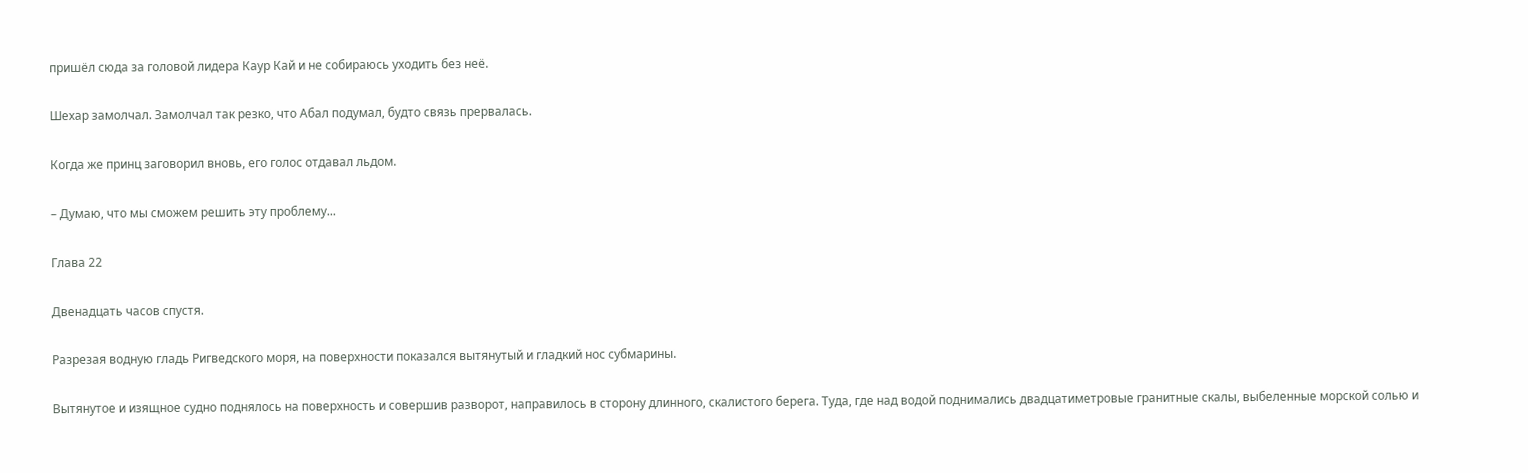пришёл сюда за головой лидера Каур Кай и не собираюсь уходить без неё.

Шехар замолчал. Замолчал так резко, что Абал подумал, будто связь прервалась.

Когда же принц заговорил вновь, его голос отдавал льдом.

– Думаю, что мы сможем решить эту проблему...

Глава 22

Двенадцать часов спустя.

Разрезая водную гладь Ригведского моря, на поверхности показался вытянутый и гладкий нос субмарины.

Вытянутое и изящное судно поднялось на поверхность и совершив разворот, направилось в сторону длинного, скалистого берега. Туда, где над водой поднимались двадцатиметровые гранитные скалы, выбеленные морской солью и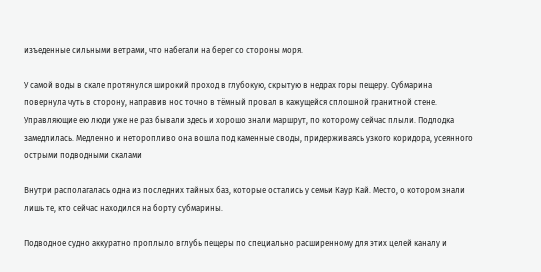изъеденные сильными ветрами, что набегали на берег со стороны моря.

У самой воды в скале протянулся широкий проход в глубокую, скрытую в недрах горы пещеру. Субмарина повернула чуть в сторону, направив нос точно в тёмный провал в кажущейся сплошной гранитной стене. Управляющие ею люди уже не раз бывали здесь и хорошо знали маршрут, по которому сейчас плыли. Подлодка замедлилась. Медленно и неторопливо она вошла под каменные своды, придерживаясь узкого коридора, усеянного острыми подводными скалами

Внутри располагалась одна из последних тайных баз, которые остались у семьи Каур Кай. Место, о котором знали лишь те, кто сейчас находился на борту субмарины.

Подводное судно аккуратно проплыло вглубь пещеры по специально расширенному для этих целей каналу и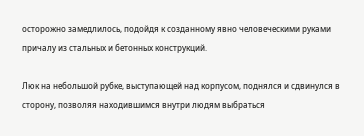осторожно замедлилось, подойдя к созданному явно человеческими руками причалу из стальных и бетонных конструкций.

Люк на небольшой рубке, выступающей над корпусом, поднялся и сдвинулся в сторону, позволяя находившимся внутри людям выбраться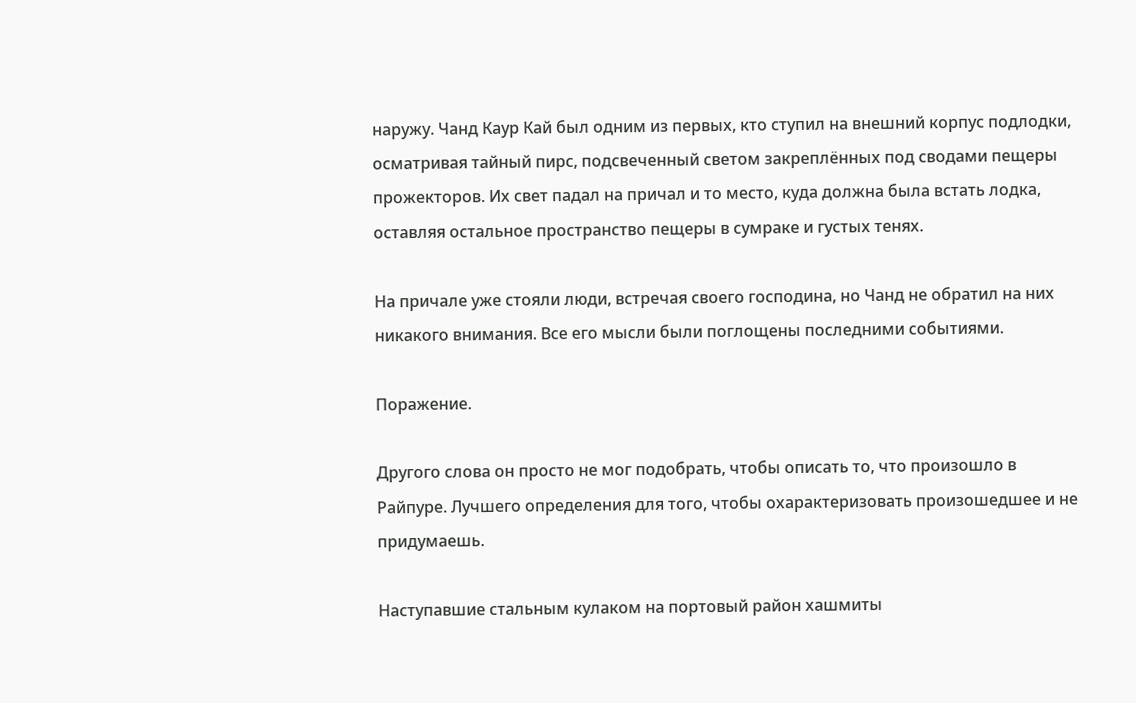наружу. Чанд Каур Кай был одним из первых, кто ступил на внешний корпус подлодки, осматривая тайный пирс, подсвеченный светом закреплённых под сводами пещеры прожекторов. Их свет падал на причал и то место, куда должна была встать лодка, оставляя остальное пространство пещеры в сумраке и густых тенях.

На причале уже стояли люди, встречая своего господина, но Чанд не обратил на них никакого внимания. Все его мысли были поглощены последними событиями.

Поражение.

Другого слова он просто не мог подобрать, чтобы описать то, что произошло в Райпуре. Лучшего определения для того, чтобы охарактеризовать произошедшее и не придумаешь.

Наступавшие стальным кулаком на портовый район хашмиты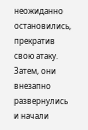неожиданно остановились, прекратив свою атаку. Затем, они внезапно развернулись и начали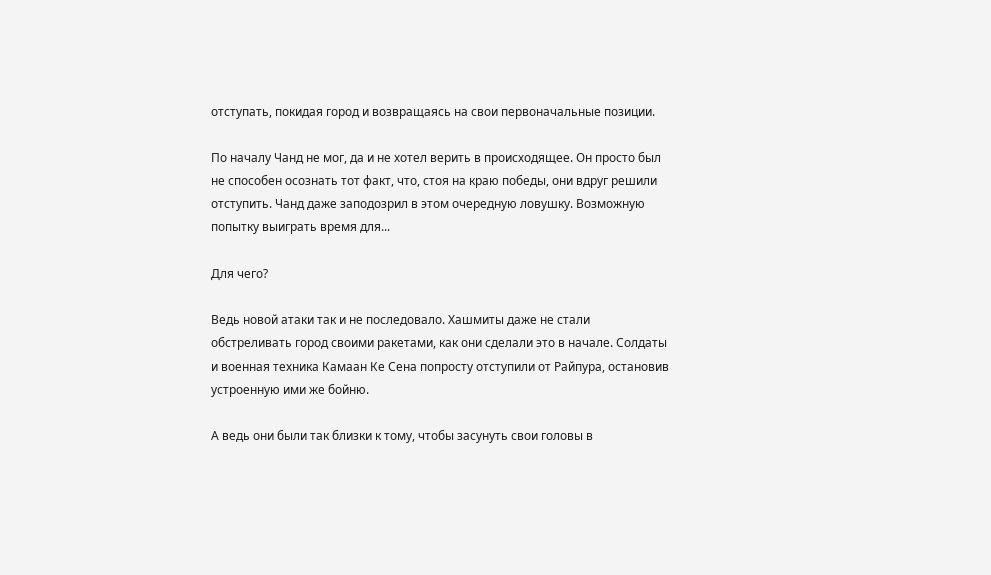отступать, покидая город и возвращаясь на свои первоначальные позиции.

По началу Чанд не мог, да и не хотел верить в происходящее. Он просто был не способен осознать тот факт, что, стоя на краю победы, они вдруг решили отступить. Чанд даже заподозрил в этом очередную ловушку. Возможную попытку выиграть время для...

Для чего?

Ведь новой атаки так и не последовало. Хашмиты даже не стали обстреливать город своими ракетами, как они сделали это в начале. Солдаты и военная техника Камаан Ке Сена попросту отступили от Райпура, остановив устроенную ими же бойню.

А ведь они были так близки к тому, чтобы засунуть свои головы в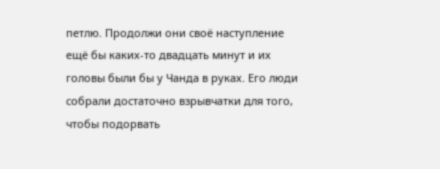петлю. Продолжи они своё наступление ещё бы каких-то двадцать минут и их головы были бы у Чанда в руках. Его люди собрали достаточно взрывчатки для того, чтобы подорвать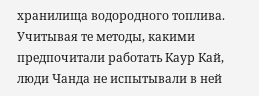хранилища водородного топлива. Учитывая те методы, какими предпочитали работать Каур Кай, люди Чанда не испытывали в ней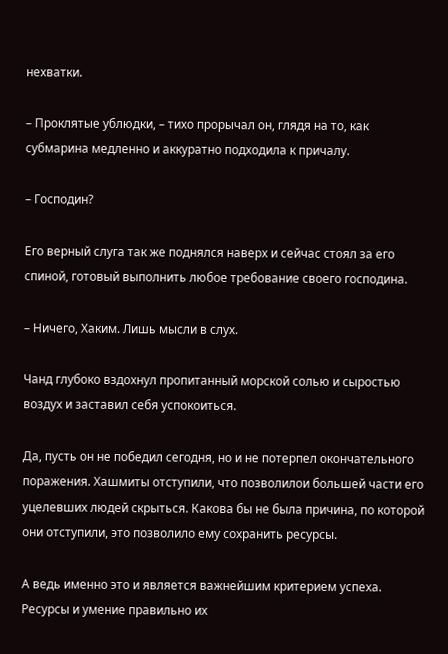нехватки.

– Проклятые ублюдки, – тихо прорычал он, глядя на то, как субмарина медленно и аккуратно подходила к причалу.

– Господин?

Его верный слуга так же поднялся наверх и сейчас стоял за его спиной, готовый выполнить любое требование своего господина.

– Ничего, Хаким. Лишь мысли в слух.

Чанд глубоко вздохнул пропитанный морской солью и сыростью воздух и заставил себя успокоиться.

Да, пусть он не победил сегодня, но и не потерпел окончательного поражения. Хашмиты отступили, что позволилои большей части его уцелевших людей скрыться. Какова бы не была причина, по которой они отступили, это позволило ему сохранить ресурсы.

А ведь именно это и является важнейшим критерием успеха. Ресурсы и умение правильно их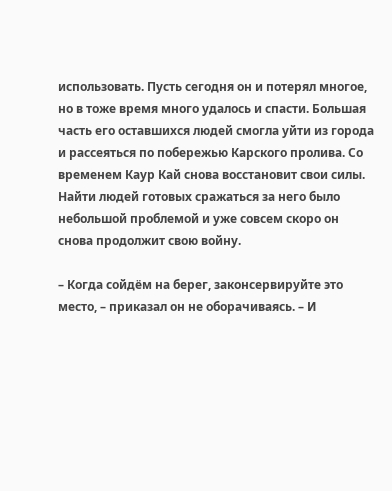использовать. Пусть сегодня он и потерял многое, но в тоже время много удалось и спасти. Большая часть его оставшихся людей смогла уйти из города и рассеяться по побережью Карского пролива. Со временем Каур Кай снова восстановит свои силы. Найти людей готовых сражаться за него было небольшой проблемой и уже совсем скоро он снова продолжит свою войну.

– Когда сойдём на берег, законсервируйте это место, – приказал он не оборачиваясь. – И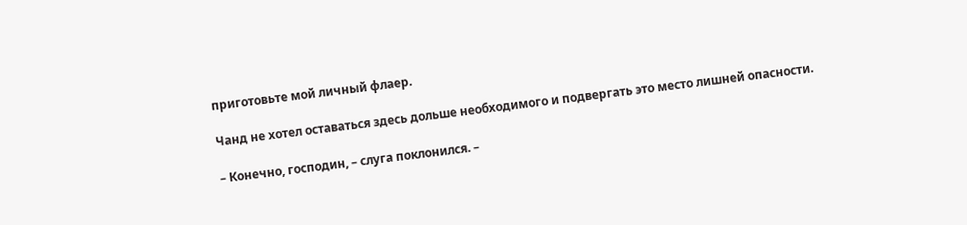приготовьте мой личный флаер.

Чанд не хотел оставаться здесь дольше необходимого и подвергать это место лишней опасности.

– Конечно, господин, – слуга поклонился. –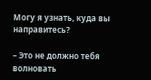Могу я узнать, куда вы направитесь?

– Это не должно тебя волновать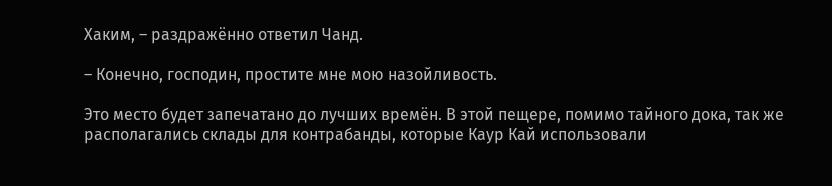Хаким, – раздражённо ответил Чанд.

– Конечно, господин, простите мне мою назойливость.

Это место будет запечатано до лучших времён. В этой пещере, помимо тайного дока, так же располагались склады для контрабанды, которые Каур Кай использовали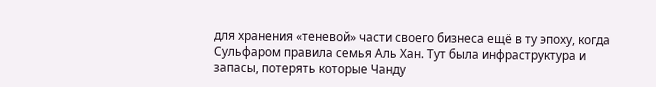для хранения «теневой» части своего бизнеса ещё в ту эпоху, когда Сульфаром правила семья Аль Хан. Тут была инфраструктура и запасы, потерять которые Чанду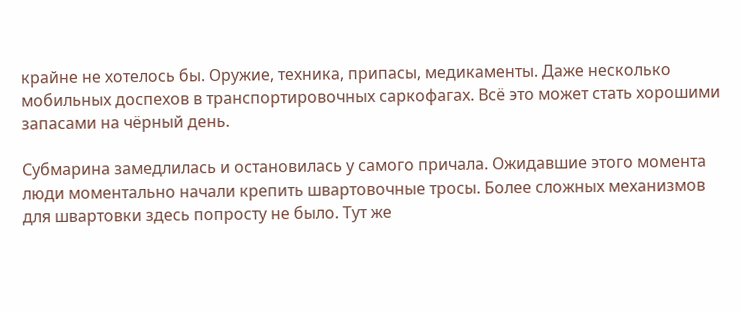крайне не хотелось бы. Оружие, техника, припасы, медикаменты. Даже несколько мобильных доспехов в транспортировочных саркофагах. Всё это может стать хорошими запасами на чёрный день.

Субмарина замедлилась и остановилась у самого причала. Ожидавшие этого момента люди моментально начали крепить швартовочные тросы. Более сложных механизмов для швартовки здесь попросту не было. Тут же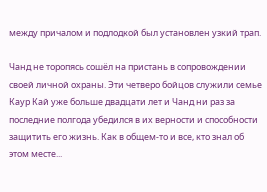между причалом и подлодкой был установлен узкий трап.

Чанд не торопясь сошёл на пристань в сопровождении своей личной охраны. Эти четверо бойцов служили семье Каур Кай уже больше двадцати лет и Чанд ни раз за последние полгода убедился в их верности и способности защитить его жизнь. Как в общем-то и все, кто знал об этом месте...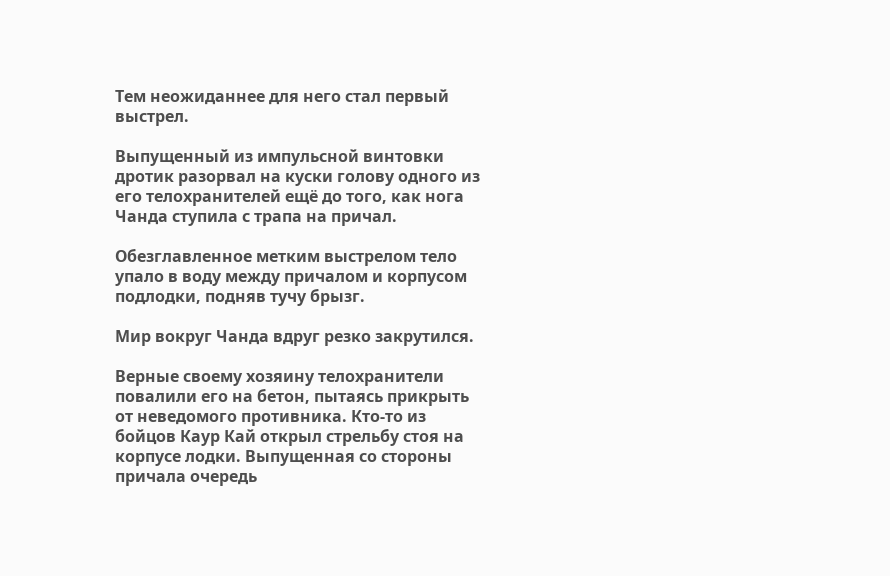Тем неожиданнее для него стал первый выстрел.

Выпущенный из импульсной винтовки дротик разорвал на куски голову одного из его телохранителей ещё до того, как нога Чанда ступила с трапа на причал.

Обезглавленное метким выстрелом тело упало в воду между причалом и корпусом подлодки, подняв тучу брызг.

Мир вокруг Чанда вдруг резко закрутился.

Верные своему хозяину телохранители повалили его на бетон, пытаясь прикрыть от неведомого противника. Кто-то из бойцов Каур Кай открыл стрельбу стоя на корпусе лодки. Выпущенная со стороны причала очередь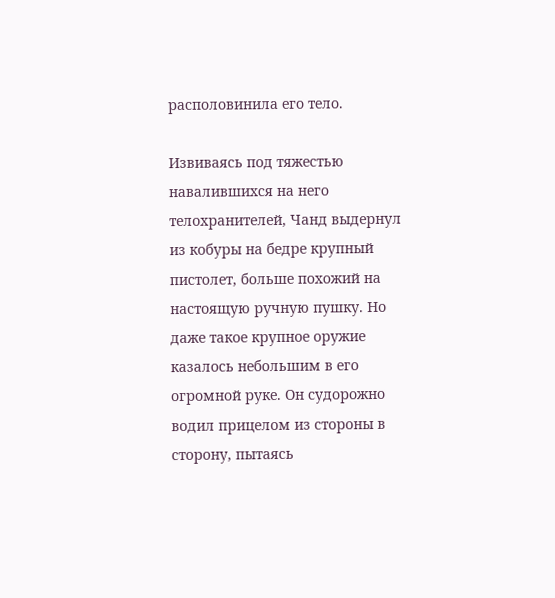располовинила его тело.

Извиваясь под тяжестью навалившихся на него телохранителей, Чанд выдернул из кобуры на бедре крупный пистолет, больше похожий на настоящую ручную пушку. Но даже такое крупное оружие казалось небольшим в его огромной руке. Он судорожно водил прицелом из стороны в сторону, пытаясь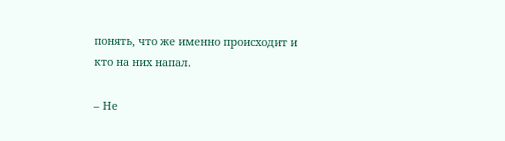понять, что же именно происходит и кто на них напал.

– Не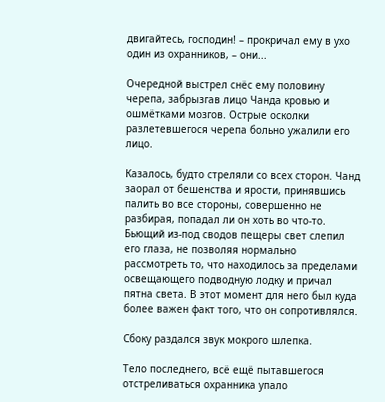двигайтесь, господин! – прокричал ему в ухо один из охранников, – они...

Очередной выстрел снёс ему половину черепа, забрызгав лицо Чанда кровью и ошмётками мозгов. Острые осколки разлетевшегося черепа больно ужалили его лицо.

Казалось, будто стреляли со всех сторон. Чанд заорал от бешенства и ярости, принявшись палить во все стороны, совершенно не разбирая, попадал ли он хоть во что-то. Бьющий из-под сводов пещеры свет слепил его глаза, не позволяя нормально рассмотреть то, что находилось за пределами освещающего подводную лодку и причал пятна света. В этот момент для него был куда более важен факт того, что он сопротивлялся.

Сбоку раздался звук мокрого шлепка.

Тело последнего, всё ещё пытавшегося отстреливаться охранника упало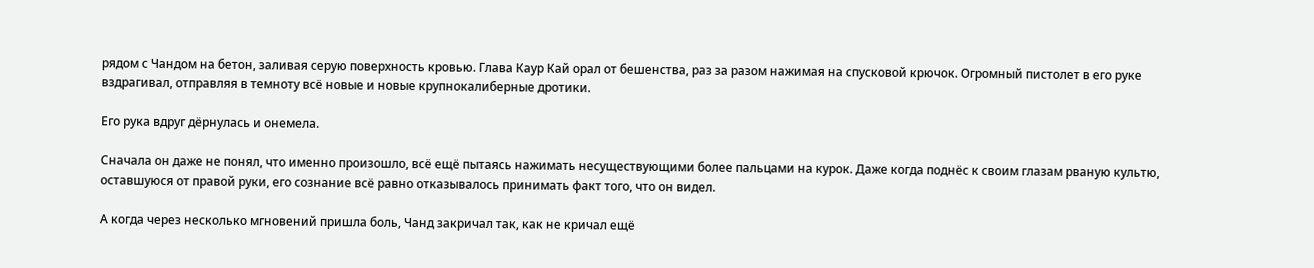рядом с Чандом на бетон, заливая серую поверхность кровью. Глава Каур Кай орал от бешенства, раз за разом нажимая на спусковой крючок. Огромный пистолет в его руке вздрагивал, отправляя в темноту всё новые и новые крупнокалиберные дротики.

Его рука вдруг дёрнулась и онемела.

Сначала он даже не понял, что именно произошло, всё ещё пытаясь нажимать несуществующими более пальцами на курок. Даже когда поднёс к своим глазам рваную культю, оставшуюся от правой руки, его сознание всё равно отказывалось принимать факт того, что он видел.

А когда через несколько мгновений пришла боль, Чанд закричал так, как не кричал ещё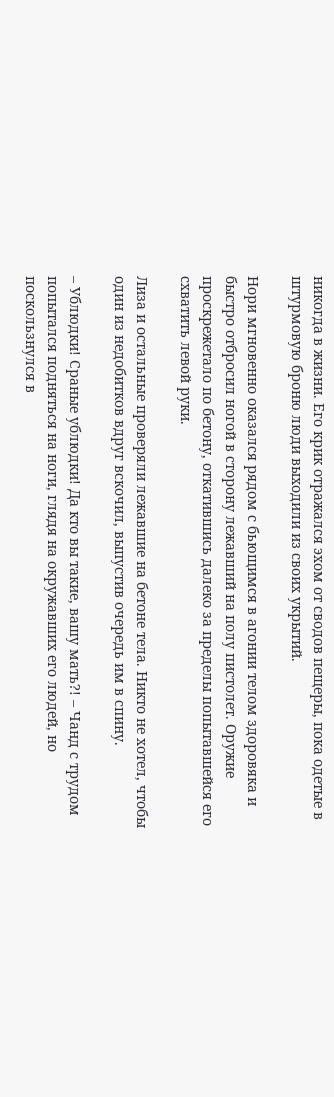никогда в жизни. Его крик отражался эхом от сводов пещеры, пока одетые в штурмовую броню люди выходили из своих укрытий.

Нори мгновенно оказался рядом с бьющимся в агонии телом здоровяка и быстро отбросил ногой в сторону лежавший на полу пистолет. Оружие проскрежетало по бетону, откатившись далеко за пределы попытавшейся его схватить левой руки.

Лиза и остальные проверяли лежавшие на бетоне тела. Никто не хотел, чтобы один из недобитков вдруг вскочил, выпустив очередь им в спину.

– Ублюдки! Сраные ублюдки! Да кто вы такие, вашу мать?! – Чанд с трудом попытался подняться на ноги, глядя на окружавших его людей, но поскользнулся в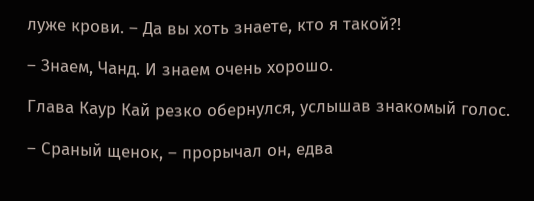луже крови. – Да вы хоть знаете, кто я такой?!

– Знаем, Чанд. И знаем очень хорошо.

Глава Каур Кай резко обернулся, услышав знакомый голос.

– Сраный щенок, – прорычал он, едва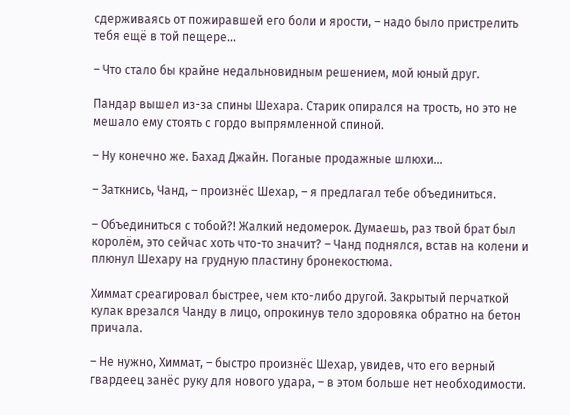сдерживаясь от пожиравшей его боли и ярости, – надо было пристрелить тебя ещё в той пещере...

– Что стало бы крайне недальновидным решением, мой юный друг.

Пандар вышел из-за спины Шехара. Старик опирался на трость, но это не мешало ему стоять с гордо выпрямленной спиной.

– Ну конечно же. Бахад Джайн. Поганые продажные шлюхи...

– Заткнись, Чанд, – произнёс Шехар, – я предлагал тебе объединиться.

– Объединиться с тобой?! Жалкий недомерок. Думаешь, раз твой брат был королём, это сейчас хоть что-то значит? – Чанд поднялся, встав на колени и плюнул Шехару на грудную пластину бронекостюма.

Химмат среагировал быстрее, чем кто-либо другой. Закрытый перчаткой кулак врезался Чанду в лицо, опрокинув тело здоровяка обратно на бетон причала.

– Не нужно, Химмат, – быстро произнёс Шехар, увидев, что его верный гвардеец занёс руку для нового удара, – в этом больше нет необходимости.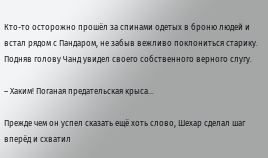Кто-то осторожно прошёл за спинами одетых в броню людей и встал рядом с Пандаром, не забыв вежливо поклониться старику. Подняв голову Чанд увидел своего собственного верного слугу.

– Хаким! Поганая предательская крыса...

Прежде чем он успел сказать ещё хоть слово, Шехар сделал шаг вперёд и схватил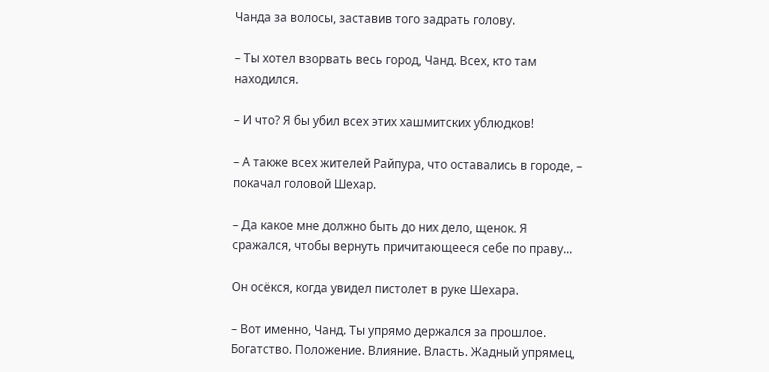Чанда за волосы, заставив того задрать голову.

– Ты хотел взорвать весь город, Чанд. Всех, кто там находился.

– И что? Я бы убил всех этих хашмитских ублюдков!

– А также всех жителей Райпура, что оставались в городе, – покачал головой Шехар.

– Да какое мне должно быть до них дело, щенок. Я сражался, чтобы вернуть причитающееся себе по праву...

Он осёкся, когда увидел пистолет в руке Шехара.

– Вот именно, Чанд. Ты упрямо держался за прошлое. Богатство. Положение. Влияние. Власть. Жадный упрямец,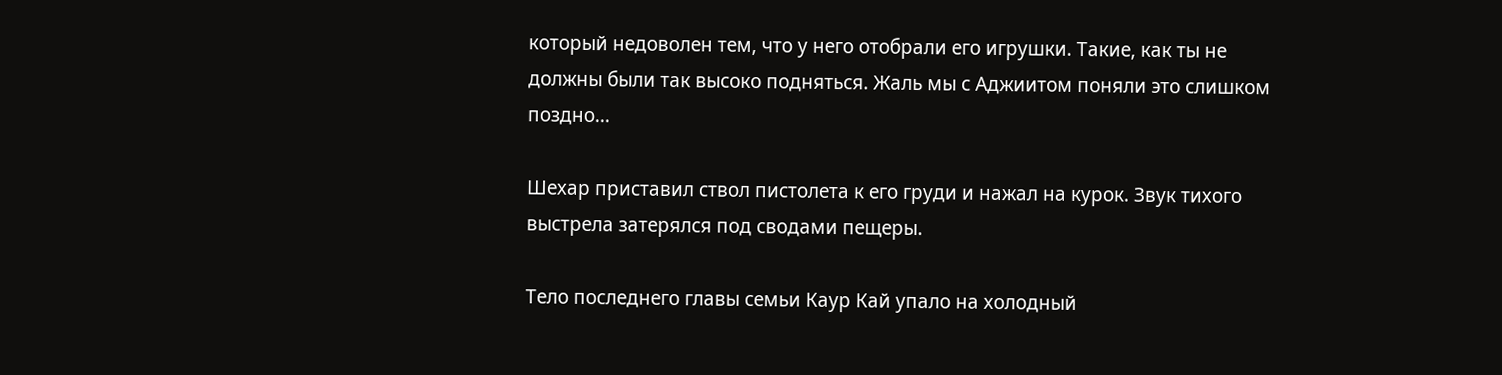который недоволен тем, что у него отобрали его игрушки. Такие, как ты не должны были так высоко подняться. Жаль мы с Аджиитом поняли это слишком поздно...

Шехар приставил ствол пистолета к его груди и нажал на курок. Звук тихого выстрела затерялся под сводами пещеры.

Тело последнего главы семьи Каур Кай упало на холодный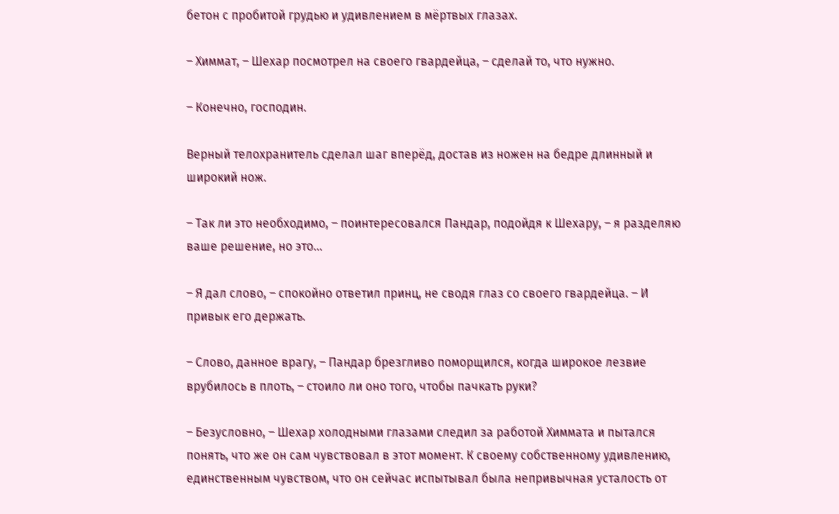бетон с пробитой грудью и удивлением в мёртвых глазах.

– Химмат, – Шехар посмотрел на своего гвардейца, – сделай то, что нужно.

– Конечно, господин.

Верный телохранитель сделал шаг вперёд, достав из ножен на бедре длинный и широкий нож.

– Так ли это необходимо, – поинтересовался Пандар, подойдя к Шехару, – я разделяю ваше решение, но это...

– Я дал слово, – спокойно ответил принц, не сводя глаз со своего гвардейца. – И привык его держать.

– Слово, данное врагу, – Пандар брезгливо поморщился, когда широкое лезвие врубилось в плоть, – стоило ли оно того, чтобы пачкать руки?

– Безусловно, – Шехар холодными глазами следил за работой Химмата и пытался понять, что же он сам чувствовал в этот момент. К своему собственному удивлению, единственным чувством, что он сейчас испытывал была непривычная усталость от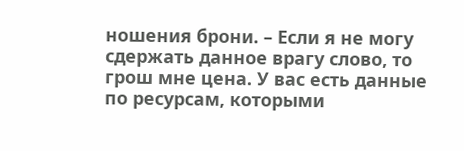ношения брони. – Если я не могу сдержать данное врагу слово, то грош мне цена. У вас есть данные по ресурсам, которыми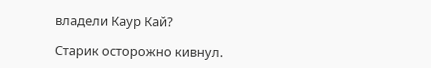владели Каур Кай?

Старик осторожно кивнул.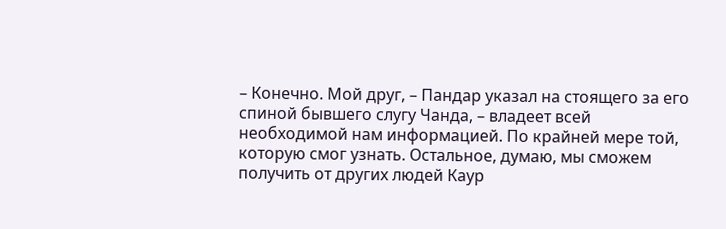– Конечно. Мой друг, – Пандар указал на стоящего за его спиной бывшего слугу Чанда, – владеет всей необходимой нам информацией. По крайней мере той, которую смог узнать. Остальное, думаю, мы сможем получить от других людей Каур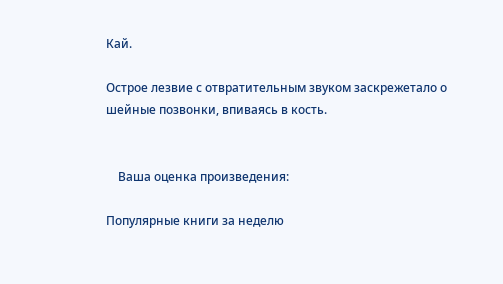Кай.

Острое лезвие с отвратительным звуком заскрежетало о шейные позвонки, впиваясь в кость.


    Ваша оценка произведения:

Популярные книги за неделю